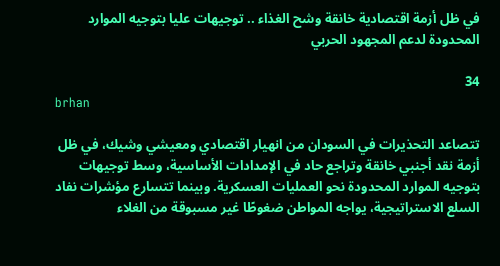في ظل أزمة اقتصادية خانقة وشح الغذاء .. توجيهات عليا بتوجيه الموارد المحدودة لدعم المجهود الحربي

34
brhan

تتصاعد التحذيرات في السودان من انهيار اقتصادي ومعيشي وشيك، في ظل أزمة نقد أجنبي خانقة وتراجع حاد في الإمدادات الأساسية، وسط توجيهات بتوجيه الموارد المحدودة نحو العمليات العسكرية. وبينما تتسارع مؤشرات نفاد السلع الاستراتيجية، يواجه المواطن ضغوطًا غير مسبوقة من الغلاء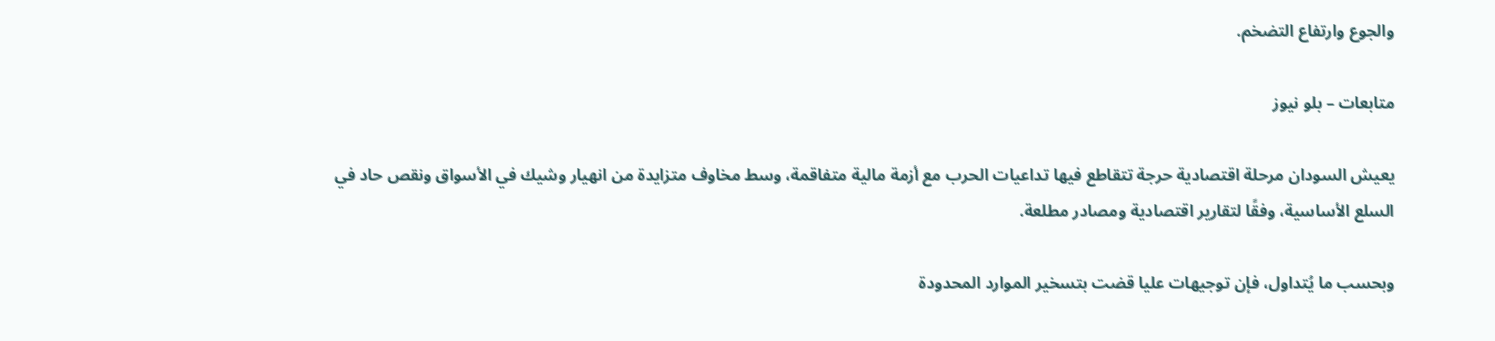والجوع وارتفاع التضخم.

متابعات – بلو نيوز

يعيش السودان مرحلة اقتصادية حرجة تتقاطع فيها تداعيات الحرب مع أزمة مالية متفاقمة، وسط مخاوف متزايدة من انهيار وشيك في الأسواق ونقص حاد في السلع الأساسية، وفقًا لتقارير اقتصادية ومصادر مطلعة.

وبحسب ما يُتداول، فإن توجيهات عليا قضت بتسخير الموارد المحدودة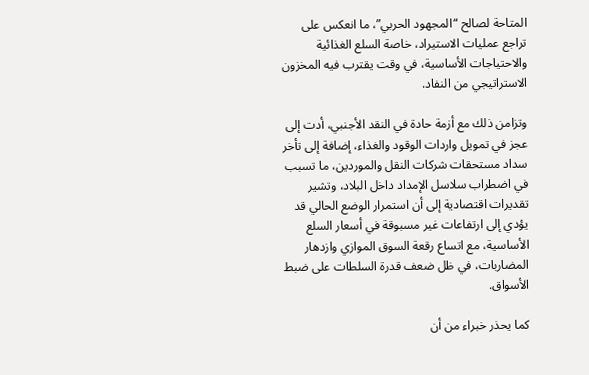المتاحة لصالح “المجهود الحربي”، ما انعكس على تراجع عمليات الاستيراد، خاصة السلع الغذائية والاحتياجات الأساسية، في وقت يقترب فيه المخزون الاستراتيجي من النفاد.

وتزامن ذلك مع أزمة حادة في النقد الأجنبي، أدت إلى عجز في تمويل واردات الوقود والغذاء، إضافة إلى تأخر سداد مستحقات شركات النقل والموردين، ما تسبب في اضطراب سلاسل الإمداد داخل البلاد، وتشير تقديرات اقتصادية إلى أن استمرار الوضع الحالي قد يؤدي إلى ارتفاعات غير مسبوقة في أسعار السلع الأساسية، مع اتساع رقعة السوق الموازي وازدهار المضاربات، في ظل ضعف قدرة السلطات على ضبط الأسواق.

كما يحذر خبراء من أن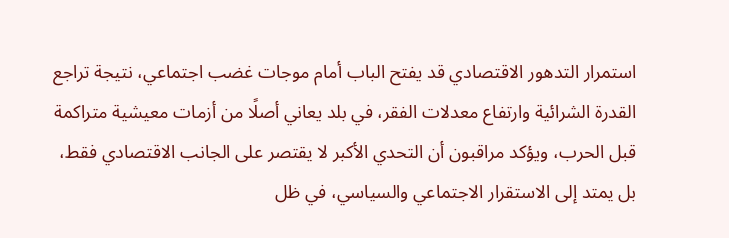استمرار التدهور الاقتصادي قد يفتح الباب أمام موجات غضب اجتماعي، نتيجة تراجع القدرة الشرائية وارتفاع معدلات الفقر، في بلد يعاني أصلًا من أزمات معيشية متراكمة قبل الحرب، ويؤكد مراقبون أن التحدي الأكبر لا يقتصر على الجانب الاقتصادي فقط، بل يمتد إلى الاستقرار الاجتماعي والسياسي، في ظل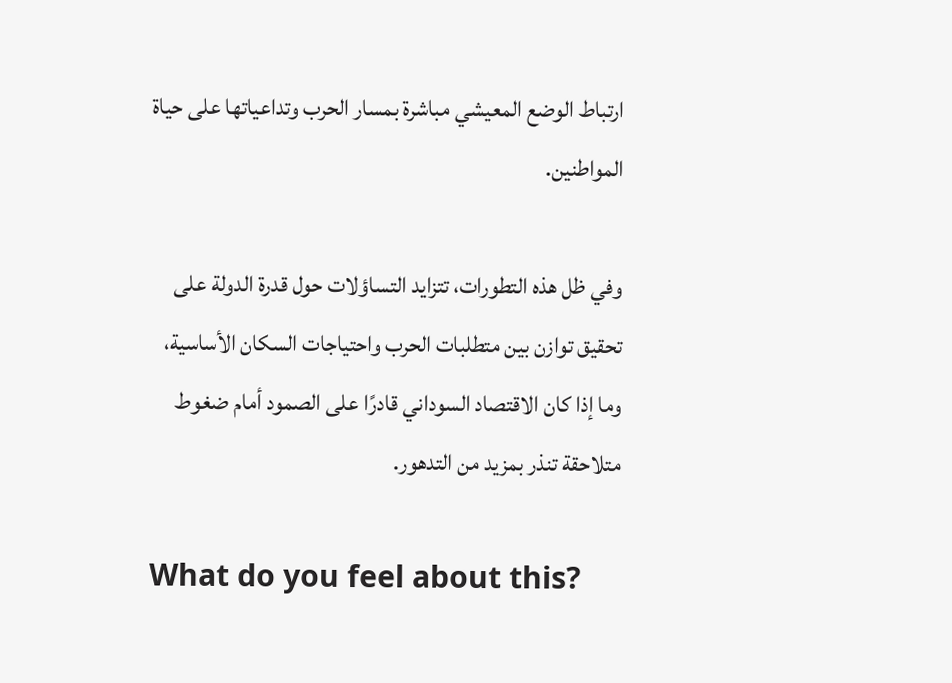ارتباط الوضع المعيشي مباشرة بمسار الحرب وتداعياتها على حياة المواطنين.

وفي ظل هذه التطورات، تتزايد التساؤلات حول قدرة الدولة على تحقيق توازن بين متطلبات الحرب واحتياجات السكان الأساسية، وما إذا كان الاقتصاد السوداني قادرًا على الصمود أمام ضغوط متلاحقة تنذر بمزيد من التدهور.

What do you feel about this?